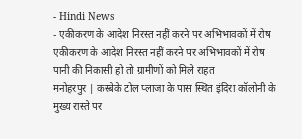- Hindi News
- एकीकरण के आदेश निरस्त नहीं करने पर अभिभावकों में रोष
एकीकरण के आदेश निरस्त नहीं करने पर अभिभावकों में रोष
पानी की निकासी हो तो ग्रामीणों को मिले राहत
मनोहरपुर | कस्बेके टोल प्लाजा के पास स्थित इंदिरा कॉलोनी के मुख्य रास्ते पर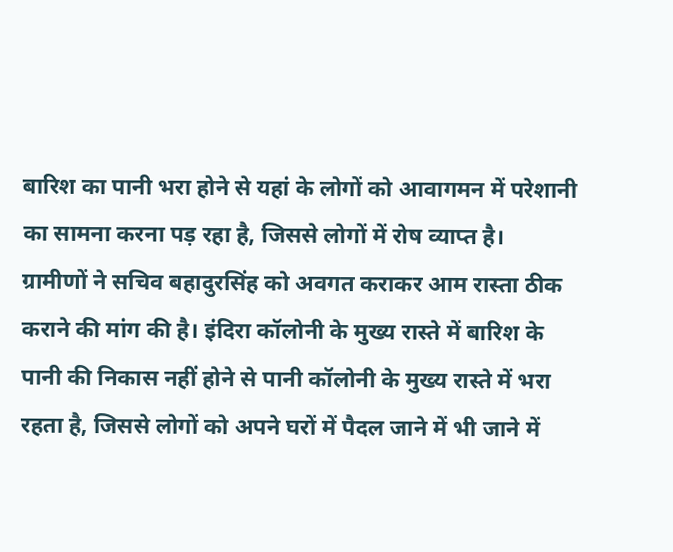बारिश का पानी भरा होने से यहां के लोगों को आवागमन में परेशानी का सामना करना पड़ रहा है, जिससे लोगों में रोष व्याप्त है।
ग्रामीणों ने सचिव बहादुरसिंह को अवगत कराकर आम रास्ता ठीक कराने की मांग की है। इंदिरा कॉलोनी के मुख्य रास्ते में बारिश के पानी की निकास नहीं होने से पानी कॉलोनी के मुख्य रास्ते में भरा रहता है, जिससे लोगों को अपने घरों में पैदल जाने में भी जाने में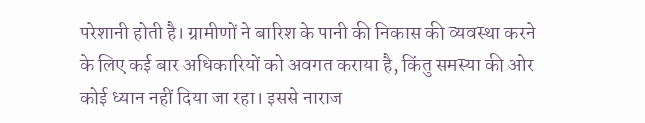परेशानी होती है। ग्रामीणों ने बारिश के पानी की निकास की व्यवस्था करने के लिए कई बार अधिकारियों को अवगत कराया है, किंतु समस्या की ओर कोई ध्यान नहीं दिया जा रहा। इससे नाराज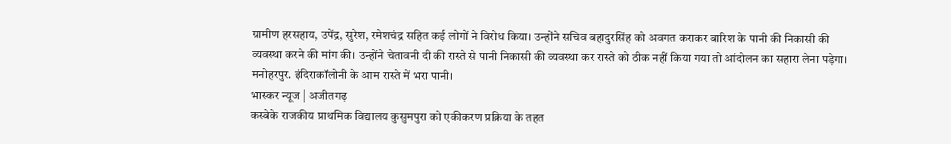ग्रामीण हरसहाय, उपेंद्र, सुरेश, रमेशचंद्र सहित कई लोगों ने विरोध किया। उन्होंने सचिव बहादुरसिंह को अवगत कराकर बारिश के पानी की निकासी की व्यवस्था करने की मांग की। उन्होंने चेतावनी दी की रास्ते से पानी निकासी की व्यवस्था कर रास्ते को ठीक नहीं किया गया तो आंदोलन का सहारा लेना पड़ेगा।
मनोहरपुर. इंदिराकॉलोनी के आम रास्ते में भरा पानी।
भास्कर न्यूज | अजीतगढ़
कस्बेके राजकीय प्राथमिक विद्यालय कुसुमपुरा को एकीकरण प्रक्रिया के तहत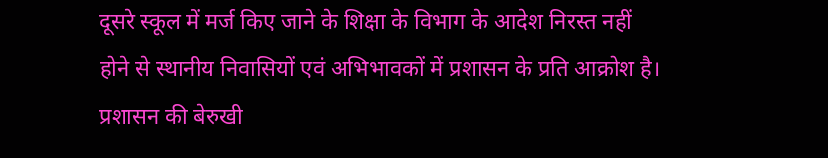दूसरे स्कूल में मर्ज किए जाने के शिक्षा के विभाग के आदेश निरस्त नहीं होने से स्थानीय निवासियों एवं अभिभावकों में प्रशासन के प्रति आक्रोश है।
प्रशासन की बेरुखी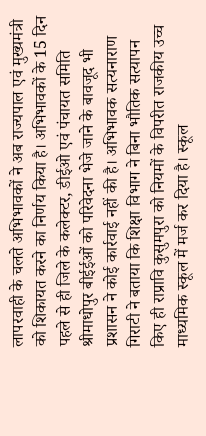लापरवाही के चलते अभिभावकों ने अब राज्यपाल एवं मुख्यमंत्री को शिकायत करने का निर्णय किया है। अभिभावकों के 15 दिन पहले से ही जिले के कलेक्टर, डीईओ एवं पंचायत समिति श्रीमाधोपुर बीईईओं को परिवेदना भेजे जाने के बावजूद भी प्रशासन ने कोई कार्रवाई नहीं की है। अभिभावक सत्यनाराण गिराटी ने बताया कि शिक्षा विभाग ने बिना भौतिक सत्यापन किए ही राप्रावि कुसुमपुरा को नियमों के विपरीत राजकीय उच्च माध्यमिक स्कूल में मर्ज कर दिया है। स्कूल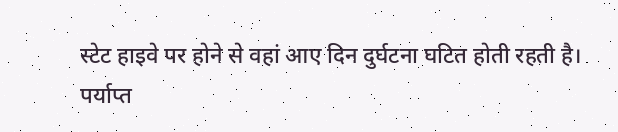स्टेट हाइवे पर होने से वहां आए दिन दुर्घटना घटित होती रहती है।
पर्याप्त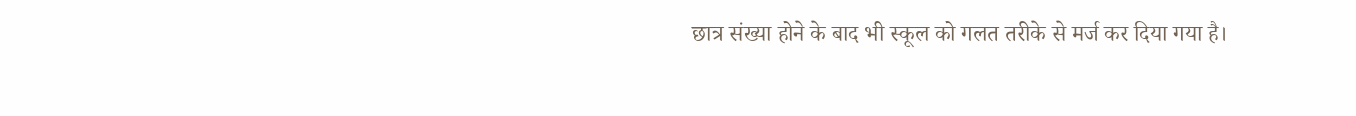छात्र संख्या होने के बाद भी स्कूल को गलत तरीके से मर्ज कर दिया गया है।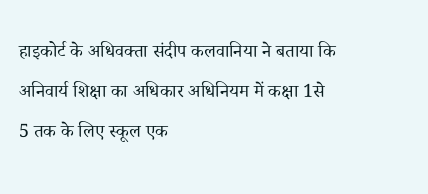हाइकोर्ट के अधिवक्ता संदीप कलवानिया ने बताया कि अनिवार्य शिक्षा का अधिकार अधिनियम में कक्षा 1से 5 तक के लिए स्कूल एक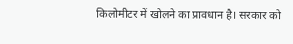किलोमीटर में खोलने का प्रावधान है। सरकार को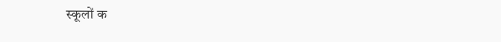स्कूलों क